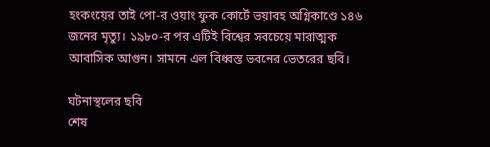হংকংয়ের তাই পো-র ওয়াং ফুক কোর্টে ভয়াবহ অগ্নিকাণ্ডে ১৪৬ জনের মৃত্যু। ১৯৮০-র পর এটিই বিশ্বের সবচেয়ে মারাত্মক আবাসিক আগুন। সামনে এল বিধ্বস্ত ভবনের ভেতরের ছবি।

ঘটনাস্থলের ছবি
শেষ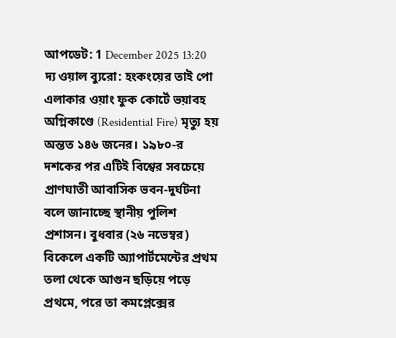আপডেট: 1 December 2025 13:20
দ্য ওয়াল ব্যুরো: হংকংয়ের তাই পো এলাকার ওয়াং ফুক কোর্টে ভয়াবহ অগ্নিকাণ্ডে (Residential Fire) মৃত্যু হয় অন্তত ১৪৬ জনের। ১৯৮০-র দশকের পর এটিই বিশ্বের সবচেয়ে প্রাণঘাতী আবাসিক ভবন-দুর্ঘটনা বলে জানাচ্ছে স্থানীয় পুলিশ প্রশাসন। বুধবার (২৬ নভেম্বর) বিকেলে একটি অ্যাপার্টমেন্টের প্রথম তলা থেকে আগুন ছড়িয়ে পড়ে প্রথমে, পরে তা কমপ্লেক্সের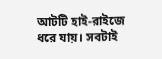আটটি হাই-রাইজে ধরে যায়। সবটাই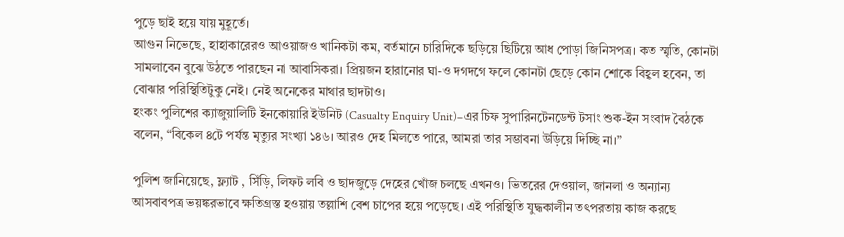পুড়ে ছাই হয়ে যায় মুহূর্তে।
আগুন নিভেছে, হাহাকারেরও আওয়াজও খানিকটা কম, বর্তমানে চারিদিকে ছড়িয়ে ছিটিয়ে আধ পোড়া জিনিসপত্র। কত স্মৃতি, কোনটা সামলাবেন বুঝে উঠতে পারছেন না আবাসিকরা। প্রিয়জন হারানোর ঘা-ও দগদগে ফলে কোনটা ছেড়ে কোন শোকে বিহ্বল হবেন, তা বোঝার পরিস্থিতিটুকু নেই। নেই অনেকের মাথার ছাদটাও।
হংকং পুলিশের ক্যাজুয়ালিটি ইনকোয়ারি ইউনিট (Casualty Enquiry Unit)–এর চিফ সুপারিনটেনডেন্ট টসাং শুক-ইন সংবাদ বৈঠকে বলেন, “বিকেল ৪টে পর্যন্ত মৃত্যুর সংখ্যা ১৪৬। আরও দেহ মিলতে পারে, আমরা তার সম্ভাবনা উড়িয়ে দিচ্ছি না।”

পুলিশ জানিয়েছে, ফ্ল্যাট , সিঁড়ি, লিফট লবি ও ছাদজুড়ে দেহের খোঁজ চলছে এখনও। ভিতরের দেওয়াল, জানলা ও অন্যান্য আসবাবপত্র ভয়ঙ্করভাবে ক্ষতিগ্রস্ত হওয়ায় তল্লাশি বেশ চাপের হয়ে পড়েছে। এই পরিস্থিতি যুদ্ধকালীন তৎপরতায় কাজ করছে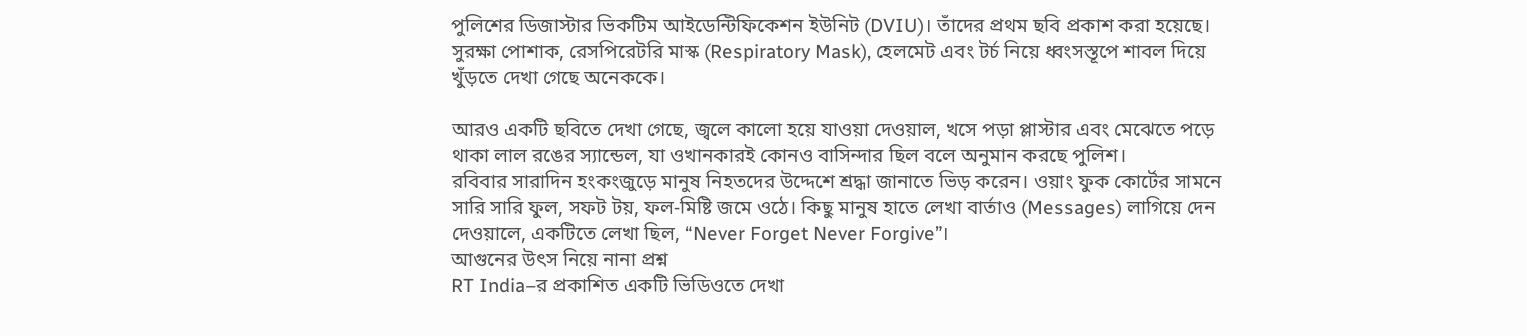পুলিশের ডিজাস্টার ভিকটিম আইডেন্টিফিকেশন ইউনিট (DVIU)। তাঁদের প্রথম ছবি প্রকাশ করা হয়েছে। সুরক্ষা পোশাক, রেসপিরেটরি মাস্ক (Respiratory Mask), হেলমেট এবং টর্চ নিয়ে ধ্বংসস্তূপে শাবল দিয়ে খুঁড়তে দেখা গেছে অনেককে।

আরও একটি ছবিতে দেখা গেছে, জ্বলে কালো হয়ে যাওয়া দেওয়াল, খসে পড়া প্লাস্টার এবং মেঝেতে পড়ে থাকা লাল রঙের স্যান্ডেল, যা ওখানকারই কোনও বাসিন্দার ছিল বলে অনুমান করছে পুলিশ।
রবিবার সারাদিন হংকংজুড়ে মানুষ নিহতদের উদ্দেশে শ্রদ্ধা জানাতে ভিড় করেন। ওয়াং ফুক কোর্টের সামনে সারি সারি ফুল, সফট টয়, ফল-মিষ্টি জমে ওঠে। কিছু মানুষ হাতে লেখা বার্তাও (Messages) লাগিয়ে দেন দেওয়ালে, একটিতে লেখা ছিল, “Never Forget Never Forgive”।
আগুনের উৎস নিয়ে নানা প্রশ্ন
RT India–র প্রকাশিত একটি ভিডিওতে দেখা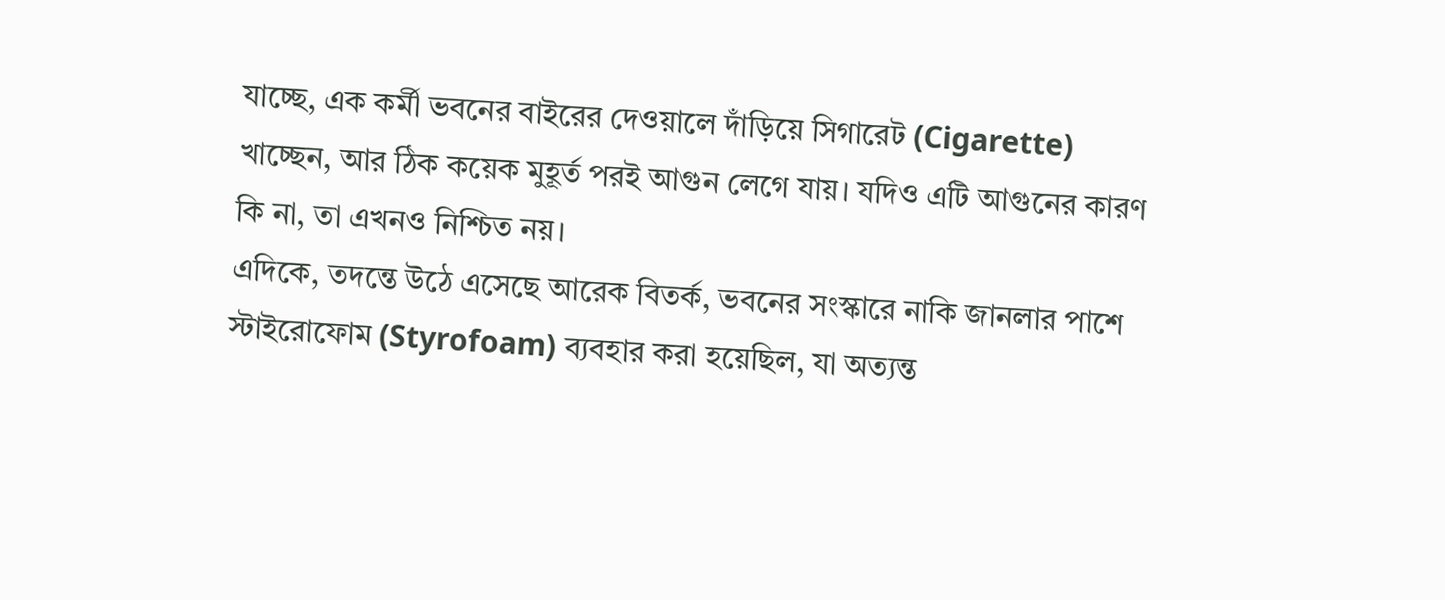যাচ্ছে, এক কর্মী ভবনের বাইরের দেওয়ালে দাঁড়িয়ে সিগারেট (Cigarette) খাচ্ছেন, আর ঠিক কয়েক মুহূর্ত পরই আগুন লেগে যায়। যদিও এটি আগুনের কারণ কি না, তা এখনও নিশ্চিত নয়।
এদিকে, তদন্তে উঠে এসেছে আরেক বিতর্ক, ভবনের সংস্কারে নাকি জানলার পাশে স্টাইরোফোম (Styrofoam) ব্যবহার করা হয়েছিল, যা অত্যন্ত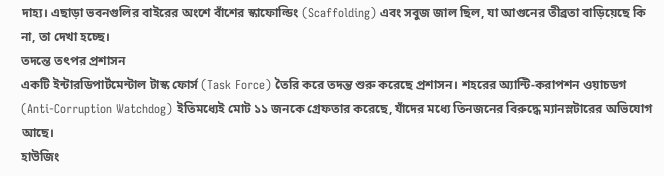দাহ্য। এছাড়া ভবনগুলির বাইরের অংশে বাঁশের স্কাফোল্ডিং (Scaffolding) এবং সবুজ জাল ছিল, যা আগুনের তীব্রতা বাড়িয়েছে কি না, তা দেখা হচ্ছে।
তদন্তে তৎপর প্রশাসন
একটি ইন্টারডিপার্টমেন্টাল টাস্ক ফোর্স (Task Force) তৈরি করে তদন্ত শুরু করেছে প্রশাসন। শহরের অ্যান্টি-করাপশন ওয়াচডগ (Anti-Corruption Watchdog) ইতিমধ্যেই মোট ১১ জনকে গ্রেফতার করেছে, যাঁদের মধ্যে তিনজনের বিরুদ্ধে ম্যানস্লটারের অভিযোগ আছে।
হাউজিং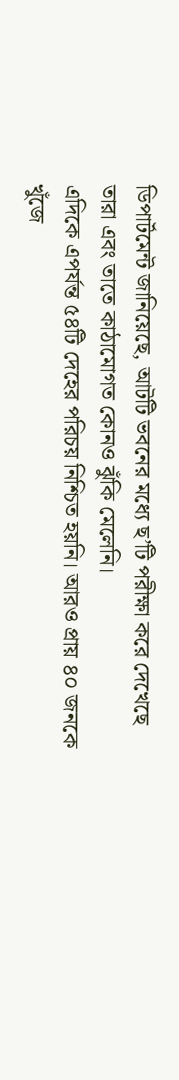ডিপার্টমেন্ট জানিয়েছে, আটটি ভবনের মধ্যে ছ’টি পরীক্ষা করে দেখেছে তারা এবং তাতে কাঠামোগত কোনও ঝুঁকি মেলেনি।
এদিকে এপর্যন্ত ৫৪টি দেহের পরিচয় নিশ্চিত হয়নি। আরও প্রায় ৪০ জনকে খুঁজে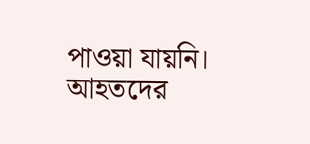পাওয়া যায়নি। আহতদের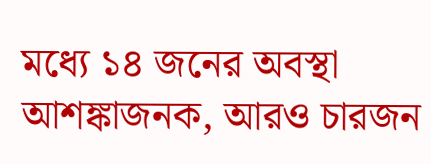মধ্যে ১৪ জনের অবস্থা আশঙ্কাজনক, আরও চারজন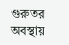গুরুতর অবস্থায়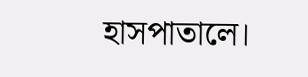হাসপাতালে।